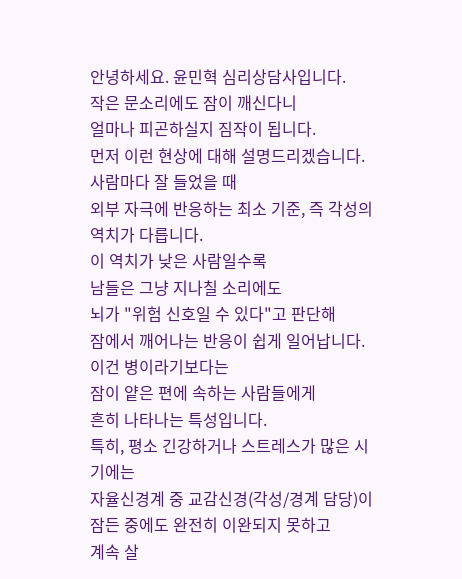안녕하세요. 윤민혁 심리상담사입니다.
작은 문소리에도 잠이 깨신다니
얼마나 피곤하실지 짐작이 됩니다.
먼저 이런 현상에 대해 설명드리겠습니다.
사람마다 잘 들었을 때
외부 자극에 반응하는 최소 기준, 즉 각성의 역치가 다릅니다.
이 역치가 낮은 사람일수록
남들은 그냥 지나칠 소리에도
뇌가 "위험 신호일 수 있다"고 판단해
잠에서 깨어나는 반응이 쉽게 일어납니다.
이건 병이라기보다는
잠이 얕은 편에 속하는 사람들에게
흔히 나타나는 특성입니다.
특히, 평소 긴강하거나 스트레스가 많은 시기에는
자율신경계 중 교감신경(각성/경계 담당)이
잠든 중에도 완전히 이완되지 못하고
계속 살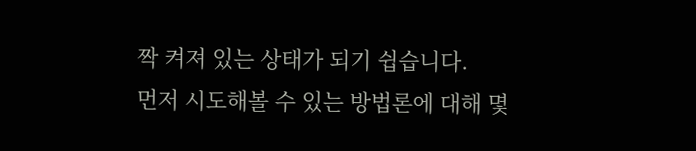짝 켜져 있는 상태가 되기 쉽습니다.
먼저 시도해볼 수 있는 방법론에 대해 몇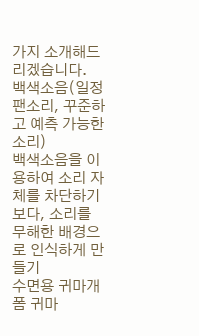가지 소개해드리겠습니다.
백색소음(일정 팬소리, 꾸준하고 예측 가능한 소리)
백색소음을 이용하여 소리 자체를 차단하기보다, 소리를 무해한 배경으로 인식하게 만들기
수면용 귀마개
폼 귀마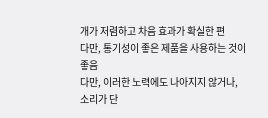개가 저렴하고 차음 효과가 확실한 편
다만, 통기성이 좋은 제품을 사용하는 것이 좋음
다만, 이러한 노력에도 나아지지 않거나,
소리가 단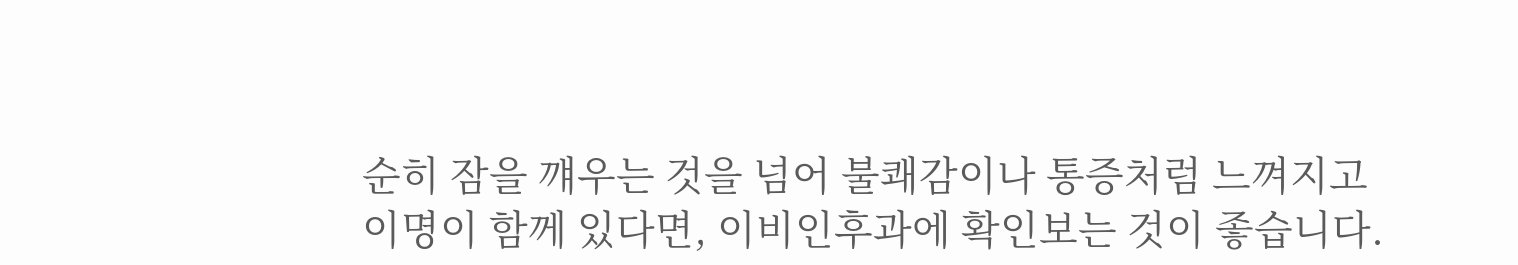순히 잠을 꺠우는 것을 넘어 불쾌감이나 통증처럼 느껴지고
이명이 함께 있다면, 이비인후과에 확인보는 것이 좋습니다.